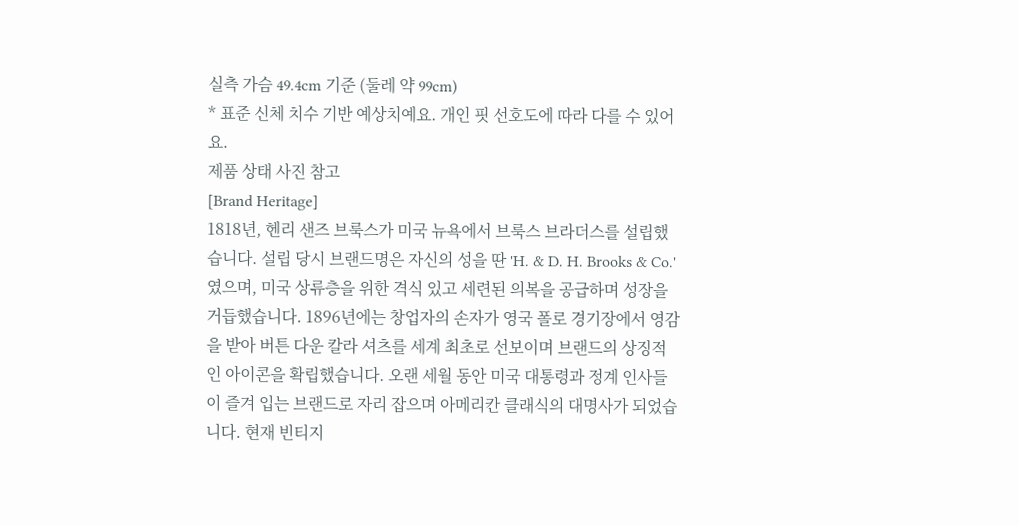실측 가슴 49.4cm 기준 (둘레 약 99cm)
* 표준 신체 치수 기반 예상치예요. 개인 핏 선호도에 따라 다를 수 있어요.
제품 상태 사진 참고
[Brand Heritage]
1818년, 헨리 샌즈 브룩스가 미국 뉴욕에서 브룩스 브라더스를 설립했습니다. 설립 당시 브랜드명은 자신의 성을 딴 'H. & D. H. Brooks & Co.'였으며, 미국 상류층을 위한 격식 있고 세련된 의복을 공급하며 성장을 거듭했습니다. 1896년에는 창업자의 손자가 영국 폴로 경기장에서 영감을 받아 버튼 다운 칼라 셔츠를 세계 최초로 선보이며 브랜드의 상징적인 아이콘을 확립했습니다. 오랜 세월 동안 미국 대통령과 정계 인사들이 즐겨 입는 브랜드로 자리 잡으며 아메리칸 클래식의 대명사가 되었습니다. 현재 빈티지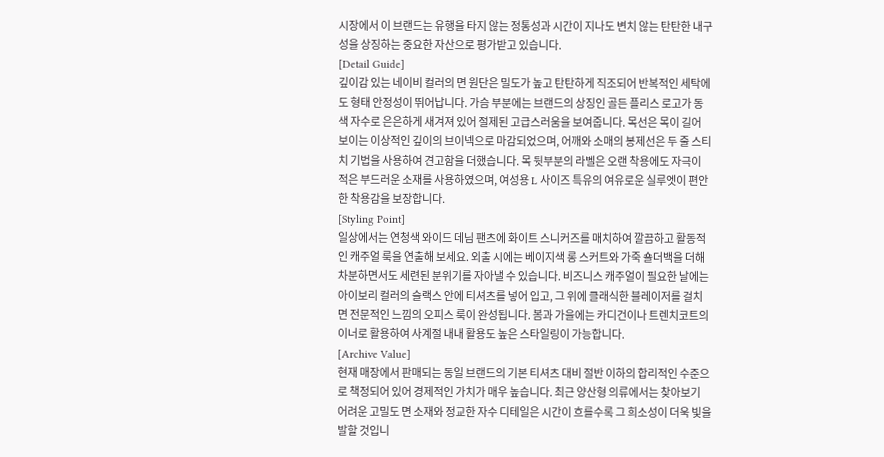시장에서 이 브랜드는 유행을 타지 않는 정통성과 시간이 지나도 변치 않는 탄탄한 내구성을 상징하는 중요한 자산으로 평가받고 있습니다.
[Detail Guide]
깊이감 있는 네이비 컬러의 면 원단은 밀도가 높고 탄탄하게 직조되어 반복적인 세탁에도 형태 안정성이 뛰어납니다. 가슴 부분에는 브랜드의 상징인 골든 플리스 로고가 동색 자수로 은은하게 새겨져 있어 절제된 고급스러움을 보여줍니다. 목선은 목이 길어 보이는 이상적인 깊이의 브이넥으로 마감되었으며, 어깨와 소매의 봉제선은 두 줄 스티치 기법을 사용하여 견고함을 더했습니다. 목 뒷부분의 라벨은 오랜 착용에도 자극이 적은 부드러운 소재를 사용하였으며, 여성용 L 사이즈 특유의 여유로운 실루엣이 편안한 착용감을 보장합니다.
[Styling Point]
일상에서는 연청색 와이드 데님 팬츠에 화이트 스니커즈를 매치하여 깔끔하고 활동적인 캐주얼 룩을 연출해 보세요. 외출 시에는 베이지색 롱 스커트와 가죽 숄더백을 더해 차분하면서도 세련된 분위기를 자아낼 수 있습니다. 비즈니스 캐주얼이 필요한 날에는 아이보리 컬러의 슬랙스 안에 티셔츠를 넣어 입고, 그 위에 클래식한 블레이저를 걸치면 전문적인 느낌의 오피스 룩이 완성됩니다. 봄과 가을에는 카디건이나 트렌치코트의 이너로 활용하여 사계절 내내 활용도 높은 스타일링이 가능합니다.
[Archive Value]
현재 매장에서 판매되는 동일 브랜드의 기본 티셔츠 대비 절반 이하의 합리적인 수준으로 책정되어 있어 경제적인 가치가 매우 높습니다. 최근 양산형 의류에서는 찾아보기 어려운 고밀도 면 소재와 정교한 자수 디테일은 시간이 흐를수록 그 희소성이 더욱 빛을 발할 것입니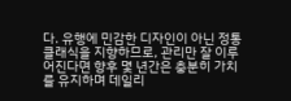다. 유행에 민감한 디자인이 아닌 정통 클래식을 지향하므로, 관리만 잘 이루어진다면 향후 몇 년간은 충분히 가치를 유지하며 데일리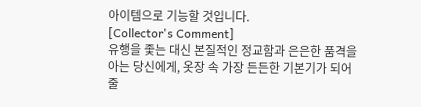아이템으로 기능할 것입니다.
[Collector's Comment]
유행을 좇는 대신 본질적인 정교함과 은은한 품격을 아는 당신에게, 옷장 속 가장 든든한 기본기가 되어줄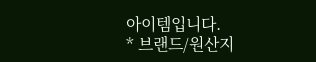아이템입니다.
* 브랜드/원산지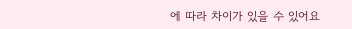에 따라 차이가 있을 수 있어요